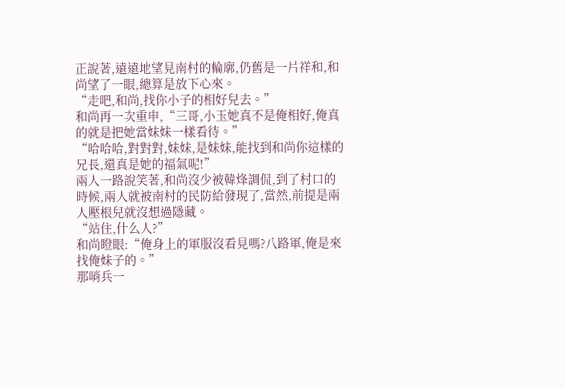正說著,遠遠地望見南村的輪廓,仍舊是一片祥和,和尚望了一眼,總算是放下心來。
“走吧,和尚,找你小子的相好兒去。”
和尚再一次重申,“三哥,小玉她真不是俺相好,俺真的就是把她當妹妹一樣看待。”
“哈哈哈,對對對,妹妹,是妹妹,能找到和尚你這樣的兄長,還真是她的福氣呢!”
兩人一路說笑著,和尚沒少被韓烽調侃,到了村口的時候,兩人就被南村的民防給發現了,當然,前提是兩人壓根兒就沒想過隱藏。
“站住,什么人?”
和尚瞪眼:“俺身上的軍服沒看見嗎?八路軍,俺是來找俺妹子的。”
那哨兵一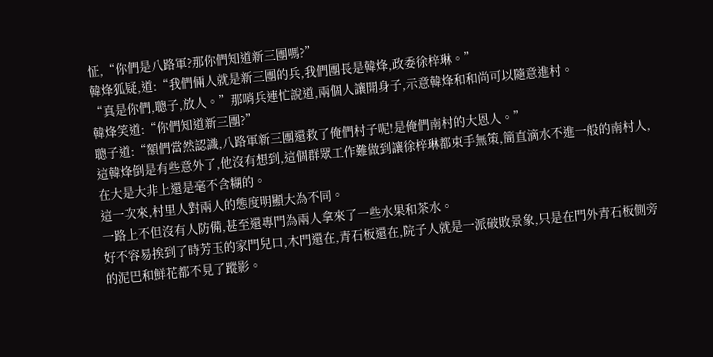怔,“你們是八路軍?那你們知道新三團嗎?”
韓烽狐疑,道:“我們倆人就是新三團的兵,我們團長是韓烽,政委徐梓琳。”
“真是你們,聰子,放人。”那哨兵連忙說道,兩個人讓開身子,示意韓烽和和尚可以隨意進村。
韓烽笑道:“你們知道新三團?”
聰子道:“額們當然認識,八路軍新三團還救了俺們村子呢!是俺們南村的大恩人。”
這韓烽倒是有些意外了,他沒有想到,這個群眾工作難做到讓徐梓琳都束手無策,簡直滴水不進一般的南村人,在大是大非上還是毫不含糊的。
這一次來,村里人對兩人的態度明顯大為不同。
一路上不但沒有人防備,甚至還專門為兩人拿來了一些水果和茶水。
好不容易挨到了時芳玉的家門兒口,木門還在,青石板還在,院子人就是一派破敗景象,只是在門外青石板側旁的泥巴和鮮花都不見了蹤影。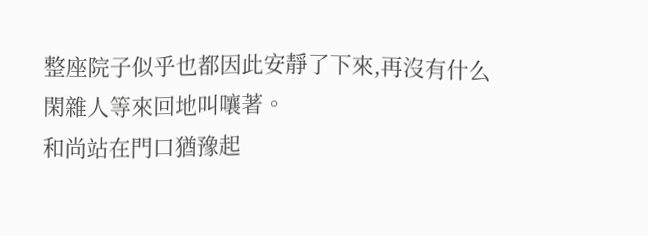整座院子似乎也都因此安靜了下來,再沒有什么閑雜人等來回地叫嚷著。
和尚站在門口猶豫起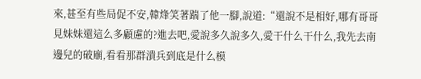來,甚至有些局促不安,韓烽笑著踹了他一腳,說道:“還說不是相好,哪有哥哥見妹妹還這么多顧慮的?進去吧,愛說多久說多久,愛干什么干什么,我先去南邊兒的破廟,看看那群潰兵到底是什么模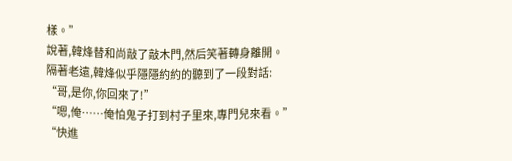樣。”
說著,韓烽替和尚敲了敲木門,然后笑著轉身離開。
隔著老遠,韓烽似乎隱隱約約的聽到了一段對話:
“哥,是你,你回來了!”
“嗯,俺……俺怕鬼子打到村子里來,專門兒來看。”
“快進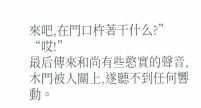來吧,在門口杵著干什么?”
“哎!”
最后傳來和尚有些憨實的聲音,木門被人關上,遂聽不到任何響動。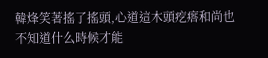韓烽笑著搖了搖頭,心道這木頭疙瘩和尚也不知道什么時候才能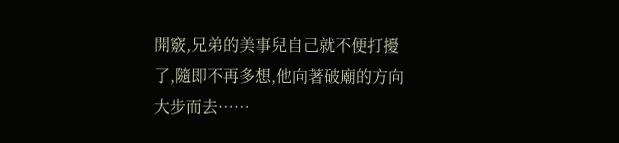開竅,兄弟的美事兒自己就不便打擾了,隨即不再多想,他向著破廟的方向大步而去……